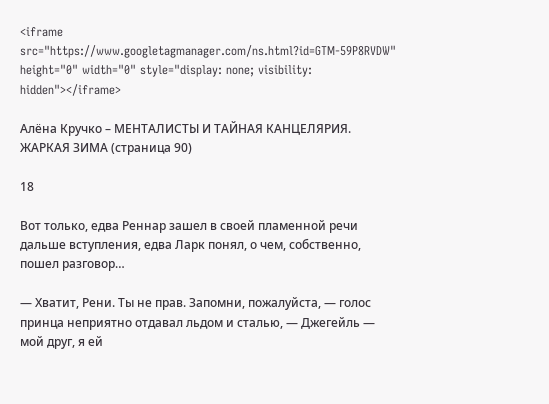<iframe src="https://www.googletagmanager.com/ns.html?id=GTM-59P8RVDW" height="0" width="0" style="display: none; visibility: hidden"></iframe>

Алёна Кручко – МЕНТАЛИСТЫ И ТАЙНАЯ КАНЦЕЛЯРИЯ. ЖАРКАЯ ЗИМА (страница 90)

18

Вот только, едва Реннар зашел в своей пламенной речи дальше вступления, едва Ларк понял, о чем, собственно, пошел разговор…

— Хватит, Рени. Ты не прав. Запомни, пожалуйста, — голос принца неприятно отдавал льдом и сталью, — Джегейль — мой друг, я ей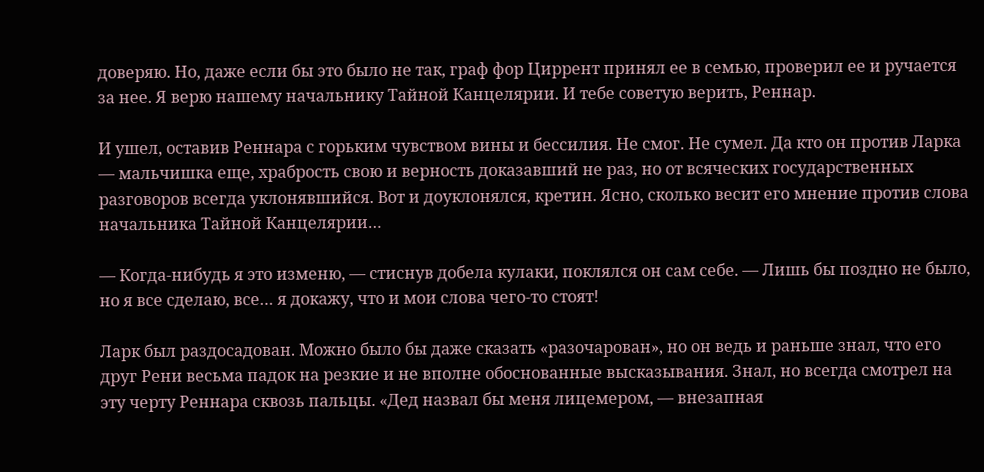доверяю. Но, даже если бы это было не так, граф фор Циррент принял ее в семью, проверил ее и ручается за нее. Я верю нашему начальнику Тайной Канцелярии. И тебе советую верить, Реннар.

И ушел, оставив Реннара с горьким чувством вины и бессилия. Не смог. Не сумел. Да кто он против Ларка — мальчишка еще, храбрость свою и верность доказавший не раз, но от всяческих государственных разговоров всегда уклонявшийся. Вот и доуклонялся, кретин. Ясно, сколько весит его мнение против слова начальника Тайной Канцелярии…

— Когда-нибудь я это изменю, — стиснув добела кулаки, поклялся он сам себе. — Лишь бы поздно не было, но я все сделаю, все… я докажу, что и мои слова чего-то стоят!

Ларк был раздосадован. Можно было бы даже сказать «разочарован», но он ведь и раньше знал, что его друг Рени весьма падок на резкие и не вполне обоснованные высказывания. Знал, но всегда смотрел на эту черту Реннара сквозь пальцы. «Дед назвал бы меня лицемером, — внезапная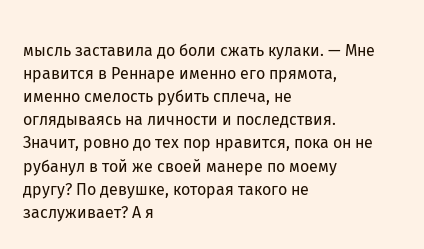мысль заставила до боли сжать кулаки. — Мне нравится в Реннаре именно его прямота, именно смелость рубить сплеча, не оглядываясь на личности и последствия. Значит, ровно до тех пор нравится, пока он не рубанул в той же своей манере по моему другу? По девушке, которая такого не заслуживает? А я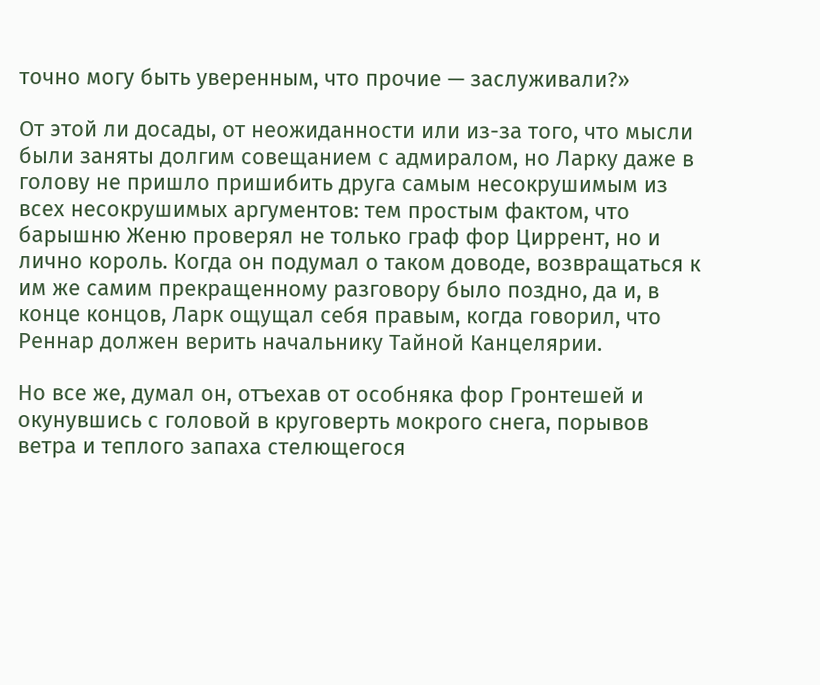точно могу быть уверенным, что прочие — заслуживали?»

От этой ли досады, от неожиданности или из-за того, что мысли были заняты долгим совещанием с адмиралом, но Ларку даже в голову не пришло пришибить друга самым несокрушимым из всех несокрушимых аргументов: тем простым фактом, что барышню Женю проверял не только граф фор Циррент, но и лично король. Когда он подумал о таком доводе, возвращаться к им же самим прекращенному разговору было поздно, да и, в конце концов, Ларк ощущал себя правым, когда говорил, что Реннар должен верить начальнику Тайной Канцелярии.

Но все же, думал он, отъехав от особняка фор Гронтешей и окунувшись с головой в круговерть мокрого снега, порывов ветра и теплого запаха стелющегося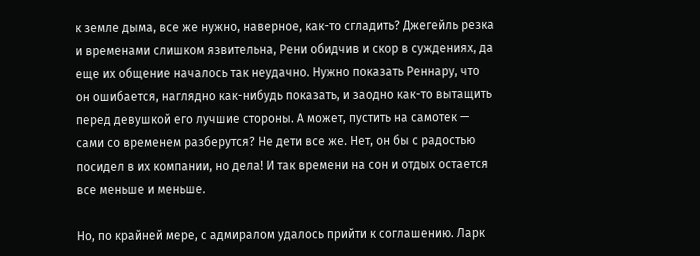к земле дыма, все же нужно, наверное, как-то сгладить? Джегейль резка и временами слишком язвительна, Рени обидчив и скор в суждениях, да еще их общение началось так неудачно. Нужно показать Реннару, что он ошибается, наглядно как-нибудь показать, и заодно как-то вытащить перед девушкой его лучшие стороны. А может, пустить на самотек — сами со временем разберутся? Не дети все же. Нет, он бы с радостью посидел в их компании, но дела! И так времени на сон и отдых остается все меньше и меньше.

Но, по крайней мере, с адмиралом удалось прийти к соглашению. Ларк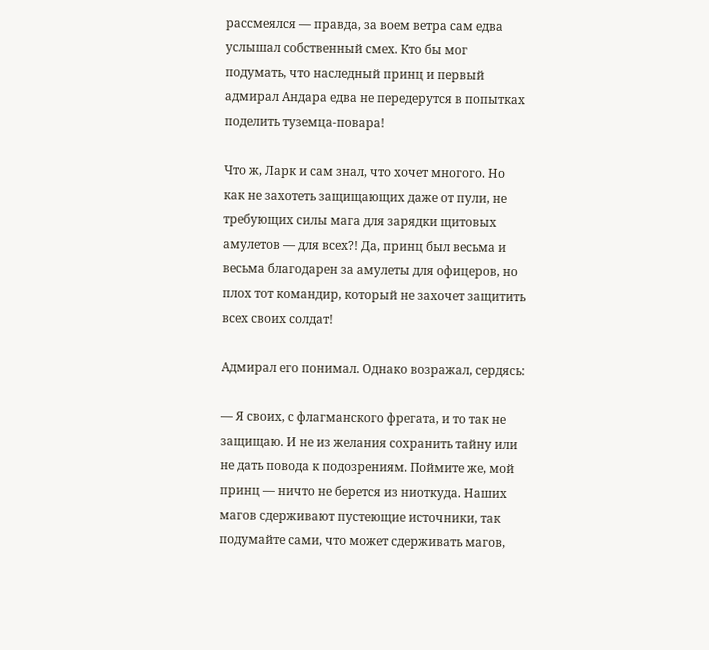рассмеялся — правда, за воем ветра сам едва услышал собственный смех. Кто бы мог подумать, что наследный принц и первый адмирал Андара едва не передерутся в попытках поделить туземца-повара!

Что ж, Ларк и сам знал, что хочет многого. Но как не захотеть защищающих даже от пули, не требующих силы мага для зарядки щитовых амулетов — для всех?! Да, принц был весьма и весьма благодарен за амулеты для офицеров, но плох тот командир, который не захочет защитить всех своих солдат!

Адмирал его понимал. Однако возражал, сердясь:

— Я своих, с флагманского фрегата, и то так не защищаю. И не из желания сохранить тайну или не дать повода к подозрениям. Поймите же, мой принц — ничто не берется из ниоткуда. Наших магов сдерживают пустеющие источники, так подумайте сами, что может сдерживать магов,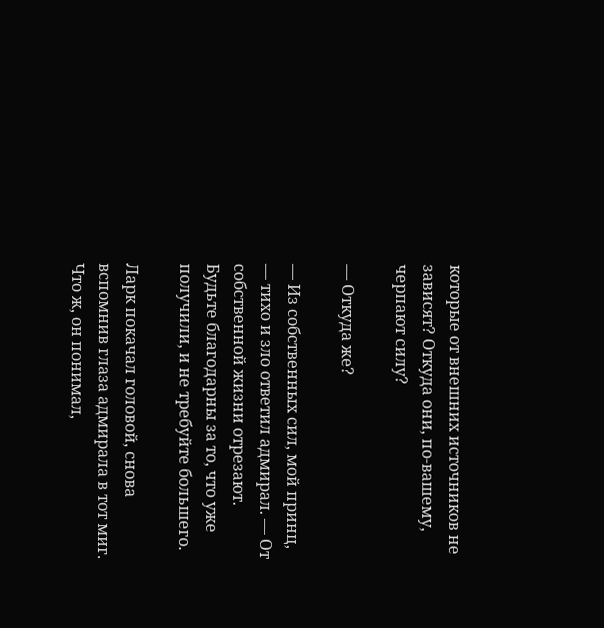которые от внешних источников не зависят? Откуда они, по-вашему, черпают силу?

— Откуда же?

— Из собственных сил, мой принц, — тихо и зло ответил адмирал. — От собственной жизни отрезают. Будьте благодарны за то, что уже получили, и не требуйте большего.

Ларк покачал головой, снова вспомнив глаза адмирала в тот миг. Что ж, он понимал,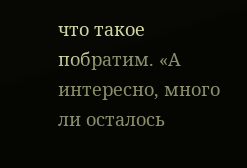что такое побратим. «А интересно, много ли осталось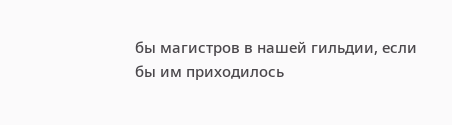бы магистров в нашей гильдии, если бы им приходилось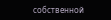собственной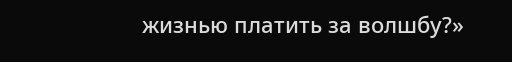жизнью платить за волшбу?»